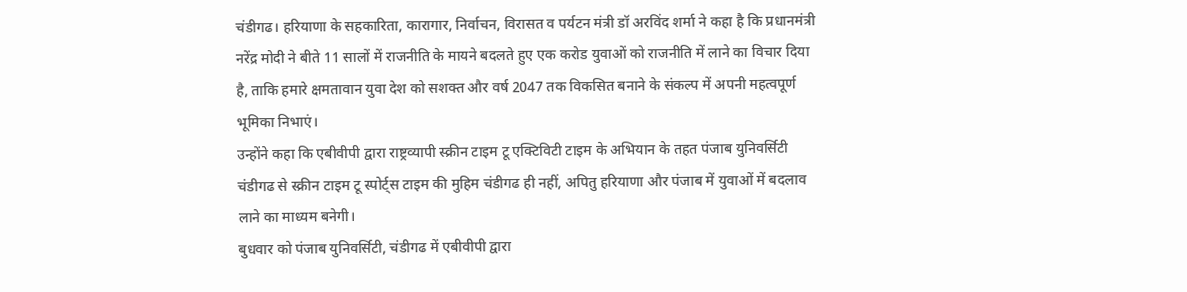चंडीगढ। हरियाणा के सहकारिता, कारागार, निर्वाचन, विरासत व पर्यटन मंत्री डॉ अरविंद शर्मा ने कहा है कि प्रधानमंत्री नरेंद्र मोदी ने बीते 11 सालों में राजनीति के मायने बदलते हुए एक करोड युवाओं को राजनीति में लाने का विचार दिया है, ताकि हमारे क्षमतावान युवा देश को सशक्त और वर्ष 2047 तक विकसित बनाने के संकल्प में अपनी महत्वपूर्ण भूमिका निभाएं।
उन्होंने कहा कि एबीवीपी द्वारा राष्ट्रव्यापी स्क्रीन टाइम टू एक्टिविटी टाइम के अभियान के तहत पंजाब युनिवर्सिटी चंडीगढ से स्क्रीन टाइम टू स्पोर्ट्स टाइम की मुहिम चंडीगढ ही नहीं, अपितु हरियाणा और पंजाब में युवाओं में बदलाव लाने का माध्यम बनेगी।
बुधवार को पंजाब युनिवर्सिटी, चंडीगढ में एबीवीपी द्वारा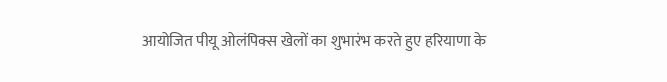आयोजित पीयू ओलंपिक्स खेलों का शुभारंभ करते हुए हरियाणा के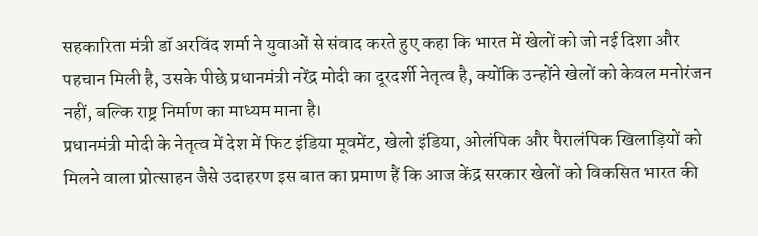सहकारिता मंत्री डॉ अरविंद शर्मा ने युवाओं से संवाद करते हुए कहा कि भारत में खेलों को जो नई दिशा और पहचान मिली है, उसके पीछे प्रधानमंत्री नरेंद्र मोदी का दूरदर्शी नेतृत्व है, क्योंकि उन्होंने खेलों को केवल मनोरंजन नहीं, बल्कि राष्ट्र निर्माण का माध्यम माना है।
प्रधानमंत्री मोदी के नेतृत्व में देश में फिट इंडिया मूवमेंट, खेलो इंडिया, ओलंपिक और पैरालंपिक खिलाड़ियों को मिलने वाला प्रोत्साहन जैसे उदाहरण इस बात का प्रमाण हैं कि आज केंद्र सरकार खेलों को विकसित भारत की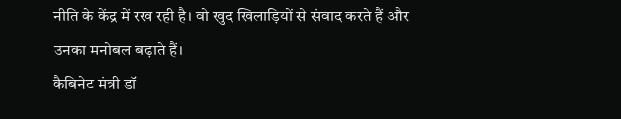नीति के केंद्र में रख रही है। वो खुद खिलाड़ियों से संवाद करते हैं और उनका मनोबल बढ़ाते हैं।
कैबिनेट मंत्री डॉ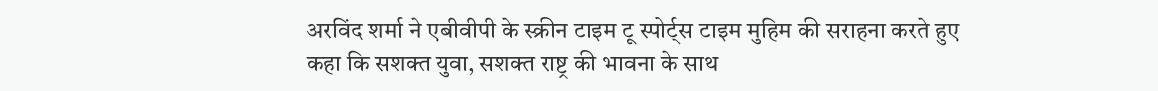अरविंद शर्मा ने एबीवीपी के स्क्रीन टाइम टू स्पोर्ट्स टाइम मुहिम की सराहना करते हुए कहा कि सशक्त युवा, सशक्त राष्ट्र की भावना के साथ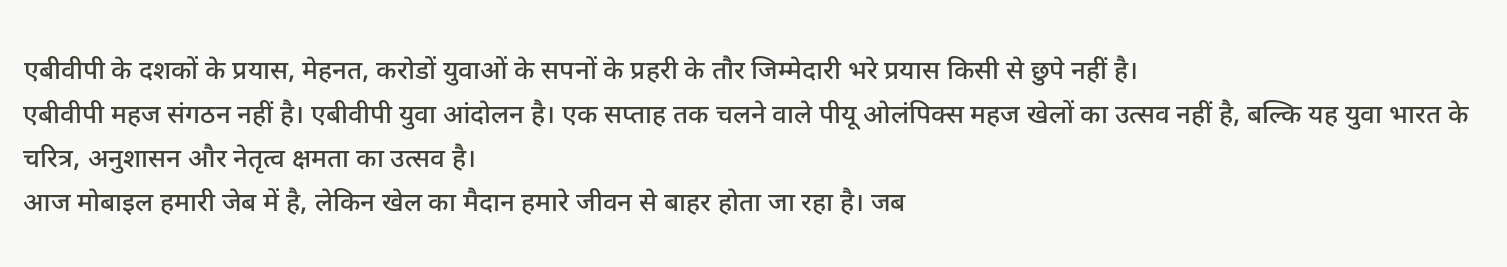एबीवीपी के दशकों के प्रयास, मेहनत, करोडों युवाओं के सपनों के प्रहरी के तौर जिम्मेदारी भरे प्रयास किसी से छुपे नहीं है।
एबीवीपी महज संगठन नहीं है। एबीवीपी युवा आंदोलन है। एक सप्ताह तक चलने वाले पीयू ओलंपिक्स महज खेलों का उत्सव नहीं है, बल्कि यह युवा भारत के चरित्र, अनुशासन और नेतृत्व क्षमता का उत्सव है।
आज मोबाइल हमारी जेब में है, लेकिन खेल का मैदान हमारे जीवन से बाहर होता जा रहा है। जब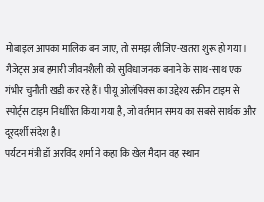मोबाइल आपका मालिक बन जाए, तो समझ लीजिए-खतरा शुरू हो गया। गैजेट्स अब हमारी जीवनशैली को सुविधाजनक बनाने के साथ-साथ एक गंभीर चुनौती खडी कर रहे हैं। पीयू ओलंपिक्स का उद्देश्य स्क्रीन टाइम से स्पोर्ट्स टाइम निर्धारित किया गया है, जो वर्तमान समय का सबसे सार्थक और दूरदर्शी संदेश है।
पर्यटन मंत्री डॉ अरविंद शर्मा ने कहा कि खेल मैदान वह स्थान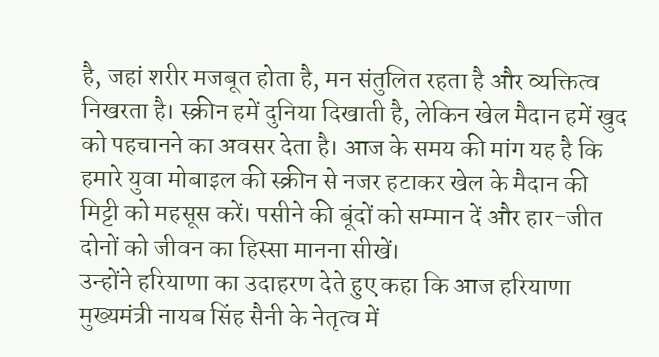है, जहां शरीर मजबूत होता है, मन संतुलित रहता है और व्यक्तित्व निखरता है। स्क्रीन हमें दुनिया दिखाती है, लेकिन खेल मैदान हमें खुद को पहचानने का अवसर देता है। आज के समय की मांग यह है कि हमारे युवा मोबाइल की स्क्रीन से नजर हटाकर खेल के मैदान की मिट्टी को महसूस करें। पसीने की बूंदों को सम्मान दें और हार-जीत दोनों को जीवन का हिस्सा मानना सीखें।
उन्होंने हरियाणा का उदाहरण देते हुए कहा कि आज हरियाणा मुख्यमंत्री नायब सिंह सैनी के नेतृत्व में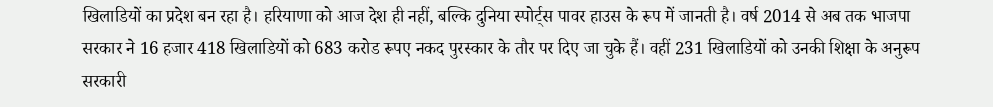खिलाडियों का प्रदेश बन रहा है। हरियाणा को आज देश ही नहीं, बल्कि दुनिया स्पोर्ट्स पावर हाउस के रूप में जानती है। वर्ष 2014 से अब तक भाजपा सरकार ने 16 हजार 418 खिलाडियों को 683 करोड रूपए नकद पुरस्कार के तौर पर दिए जा चुके हैं। वहीं 231 खिलाडियों को उनकी शिक्षा के अनुरूप सरकारी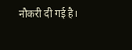नौकरी दी गई है।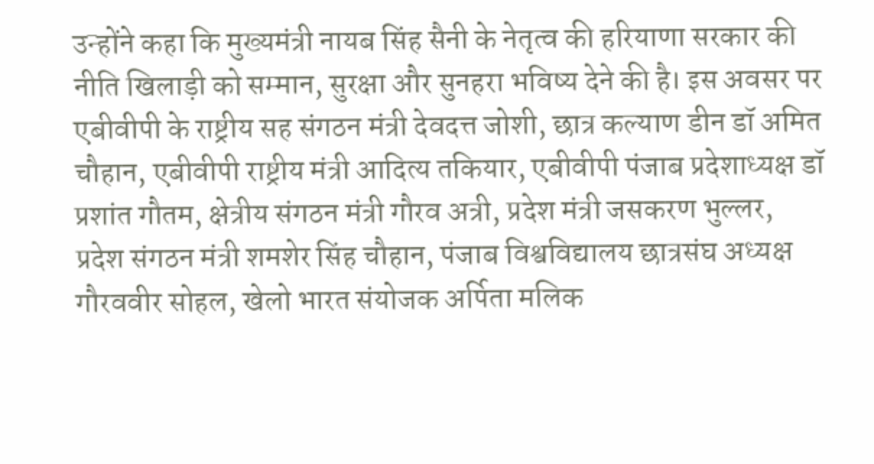उन्होंने कहा कि मुख्यमंत्री नायब सिंह सैनी के नेतृत्व की हरियाणा सरकार की नीति खिलाड़ी को सम्मान, सुरक्षा और सुनहरा भविष्य देने की है। इस अवसर पर एबीवीपी के राष्ट्रीय सह संगठन मंत्री देवदत्त जोशी, छात्र कल्याण डीन डॉ अमित चौहान, एबीवीपी राष्ट्रीय मंत्री आदित्य तकियार, एबीवीपी पंजाब प्रदेशाध्यक्ष डॉ प्रशांत गौतम, क्षेत्रीय संगठन मंत्री गौरव अत्री, प्रदेश मंत्री जसकरण भुल्लर, प्रदेश संगठन मंत्री शमशेर सिंह चौहान, पंजाब विश्वविद्यालय छात्रसंघ अध्यक्ष गौरववीर सोहल, खेलो भारत संयोजक अर्पिता मलिक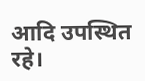आदि उपस्थित रहे।